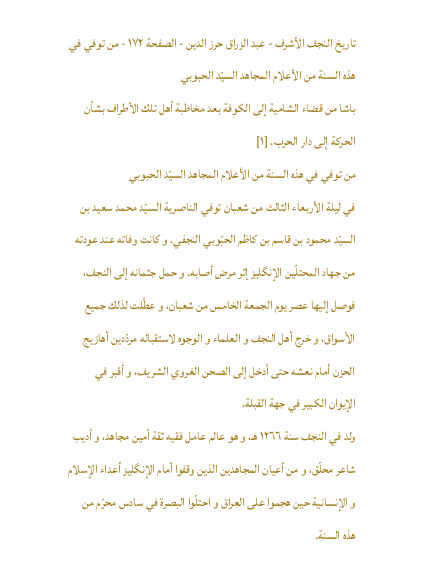تاريخ النجف الأشرف - عبد الزراق حرز الدين - الصفحة ١٧٢ - من توفي في هذه السنة من الأعلام المجاهد السيّد الحبوبي
باشا من قضاء الشامية إلى الكوفة بعد مخاطبة أهل تلك الأطراف بشأن الحركة إلى دار الحرب. [١]
من توفي في هذه السنة من الأعلام المجاهد السيّد الحبوبي
في ليلة الأربعاء الثالث من شعبان توفي الناصرية السيّد محمد سعيد بن السيّد محمود بن قاسم بن كاظم الحبّوبي النجفي. و كانت وفاته عند عودته من جهاد المحتلّين الإنگليز إثر مرض أصابه. و حمل جثمانه إلى النجف، فوصل إليها عصر يوم الجمعة الخامس من شعبان، و عطّلت لذلك جميع الأسواق، و خرج أهل النجف و العلماء و الوجوه لاستقباله مردّدين أهازيج الحزن أمام نعشه حتى أدخل إلى الصحن الغروي الشريف، و أقبر في الإيوان الكبير في جهة القبلة.
ولد في النجف سنة ١٢٦٦ هـ، و هو عالم عامل فقيه ثقة أمين مجاهد، و أديب شاعر محلّق، و من أعيان المجاهدين الذين وقفوا أمام الإنگليز أعداء الإسلام و الإنسانية حين هجموا على العراق و احتلّوا البصرة في سادس محرّم من هذه السنة.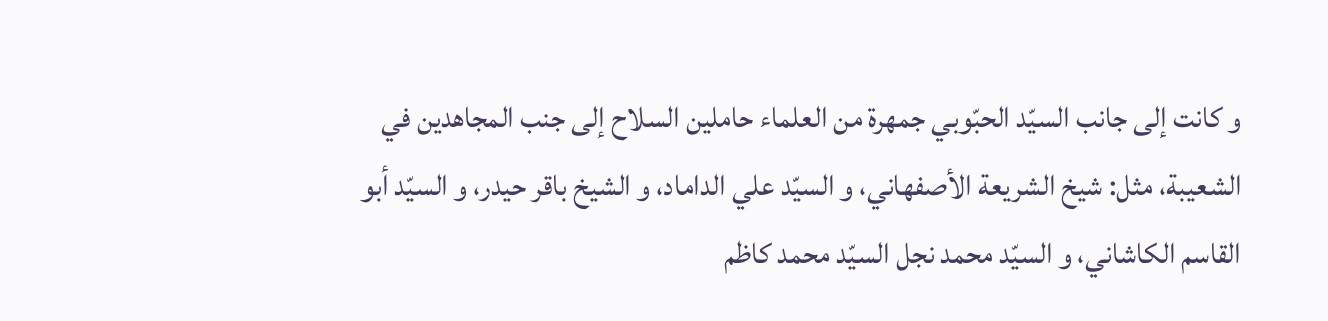و كانت إلى جانب السيّد الحبّوبي جمهرة من العلماء حاملين السلاح إلى جنب المجاهدين في الشعيبة، مثل: شيخ الشريعة الأصفهاني، و السيّد علي الداماد، و الشيخ باقر حيدر، و السيّد أبو القاسم الكاشاني، و السيّد محمد نجل السيّد محمد كاظم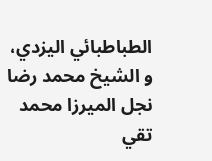الطباطبائي اليزدي، و الشيخ محمد رضا نجل الميرزا محمد تقي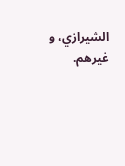الشيرازي، و غيرهم.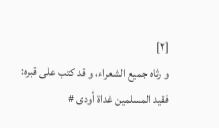[٢]
و رثاه جميع الشعراء، و قد كتب على قبره:
فقيد المسلمين غداة أودى #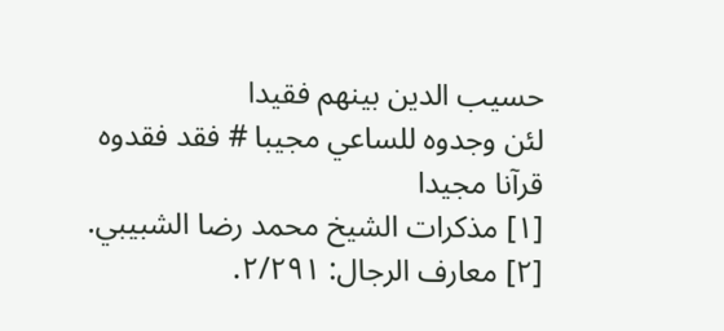حسيب الدين بينهم فقيدا
لئن وجدوه للساعي مجيبا # فقد فقدوه قرآنا مجيدا
[١] مذكرات الشيخ محمد رضا الشبيبي.
[٢] معارف الرجال: ٢/٢٩١.